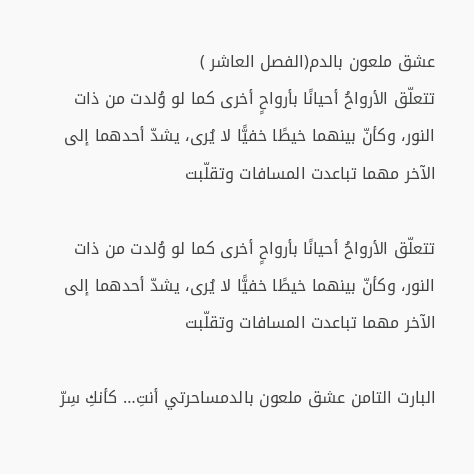عشق ملعون بالدم(الفصل العاشر )
تتعلّق الأرواحُ أحيانًا بأرواحٍ أخرى كما لو وُلدت من ذات النور، وكأنّ بينهما خيطًا خفيًّا لا يُرى، يشدّ أحدهما إلى الآخر مهما تباعدت المسافات وتقلّبت

تتعلّق الأرواحُ أحيانًا بأرواحٍ أخرى كما لو وُلدت من ذات النور، وكأنّ بينهما خيطًا خفيًّا لا يُرى، يشدّ أحدهما إلى الآخر مهما تباعدت المسافات وتقلّبت

البارت التامن عشق ملعون بالدمساحرتي أنتِ… كأنكِ سِرّ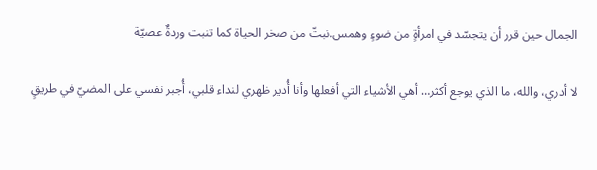الجمال حين قرر أن يتجسّد في امرأةٍ من ضوءٍ وهمس.نبتّ من صخر الحياة كما تنبت وردةٌ عصيّة

لا أدري، والله، ما الذي يوجع أكثر… أهي الأشياء التي أفعلها وأنا أُدير ظهري لنداء قلبي، أُجبر نفسي على المضيّ في طريقٍ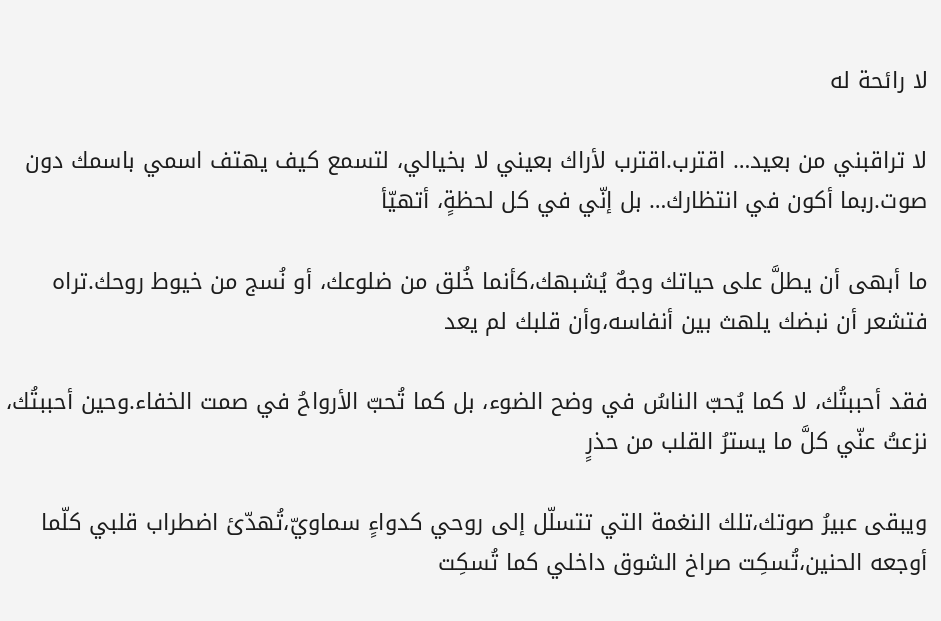لا رائحة له

لا تراقبني من بعيد… اقترب.اقترب لأراك بعيني لا بخيالي، لتسمع كيف يهتف اسمي باسمك دون صوت.ربما أكون في انتظارك… بل إنّي في كل لحظةٍ، أتهيّأ

ما أبهى أن يطلَّ على حياتك وجهٌ يُشبهك،كأنما خُلق من ضلوعك، أو نُسج من خيوط روحك.تراه فتشعر أن نبضك يلهث بين أنفاسه،وأن قلبك لم يعد

فقد أحببتُك، لا كما يُحبّ الناسُ في وضح الضوء، بل كما تُحبّ الأرواحُ في صمت الخفاء.وحين أحببتُك، نزعتُ عنّي كلَّ ما يسترُ القلب من حذرٍ

ويبقى عبيرُ صوتك،تلك النغمة التي تتسلّل إلى روحي كدواءٍ سماويّ،تُهدّئ اضطراب قلبي كلّما أوجعه الحنين،تُسكِت صراخ الشوق داخلي كما تُسكِت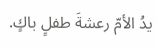يدُ الأمّ رعشةَ طفلٍ باكٍ.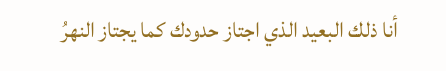أنا ذلك البعيد الذي اجتاز حدودك كما يجتاز النهرُ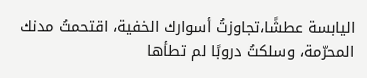اليابسة عطشًا،تجاوزتُ أسوارك الخفية، اقتحمتُ مدنك المحرّمة، وسلكتُ دروبًا لم تطأها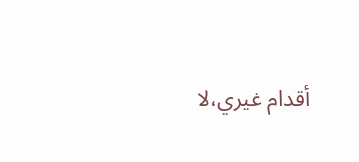أقدام غيري،لا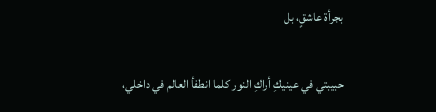بجرأة عاشقٍ، بل

حبيبتي في عينيكِ أراكِ النور كلما انطفأ العالم في داخلي،